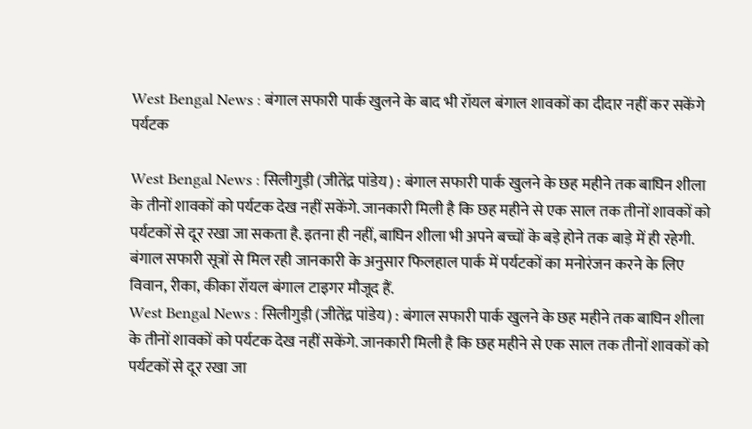West Bengal News : बंगाल सफारी पार्क खुलने के बाद भी रॉयल बंगाल शावकों का दीदार नहीं कर सकेंगे पर्यटक

West Bengal News : सिलीगुड़ी (जीतेंद्र पांडेय) : बंगाल सफारी पार्क खुलने के छह महीने तक बाघिन शीला के तीनों शावकों को पर्यटक देख नहीं सकेंगे. जानकारी मिली है कि छह महीने से एक साल तक तीनों शावकों को पर्यटकों से दूर रखा जा सकता है. इतना ही नहीं, बाघिन शीला भी अपने बच्चों के बड़े होने तक बाड़े में ही रहेगी. बंगाल सफारी सूत्रों से मिल रही जानकारी के अनुसार फिलहाल पार्क में पर्यटकों का मनोरंजन करने के लिए विवान, रीका, कीका रॉयल बंगाल टाइगर मौजूद हैं.
West Bengal News : सिलीगुड़ी (जीतेंद्र पांडेय) : बंगाल सफारी पार्क खुलने के छह महीने तक बाघिन शीला के तीनों शावकों को पर्यटक देख नहीं सकेंगे. जानकारी मिली है कि छह महीने से एक साल तक तीनों शावकों को पर्यटकों से दूर रखा जा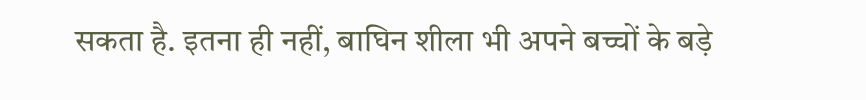सकता है. इतना ही नहीं, बाघिन शीला भी अपने बच्चों के बड़े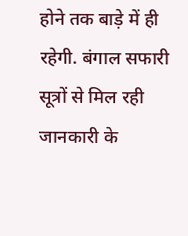होने तक बाड़े में ही रहेगी. बंगाल सफारी सूत्रों से मिल रही जानकारी के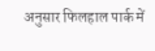अनुसार फिलहाल पार्क में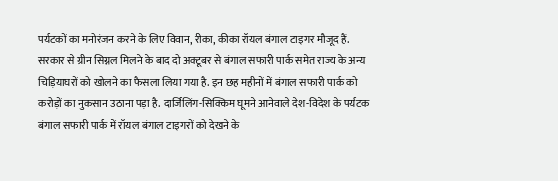पर्यटकों का मनोरंजन करने के लिए विवान, रीका, कीका रॉयल बंगाल टाइगर मौजूद हैं.
सरकार से ग्रीन सिग्नल मिलने के बाद दो अक्टूबर से बंगाल सफारी पार्क समेत राज्य के अन्य चिड़ियाघरों को खोलने का फैसला लिया गया है. इन छह महीनों में बंगाल सफारी पार्क को करोड़ों का नुकसान उठाना पड़ा है. दार्जिलिंग-सिक्किम घूमने आनेवाले देश-विदेश के पर्यटक बंगाल सफारी पार्क में रॉयल बंगाल टाइगरों को देखने के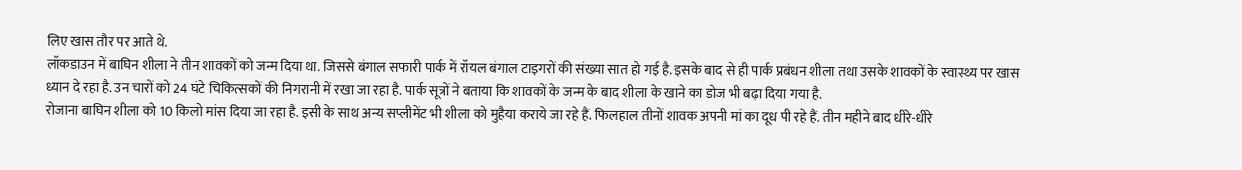लिए खास तौर पर आते थे.
लॉकडाउन में बाघिन शीला ने तीन शावकों को जन्म दिया था. जिससे बंगाल सफारी पार्क में रॉयल बंगाल टाइगरों की संख्या सात हो गई है. इसके बाद से ही पार्क प्रबंधन शीला तथा उसके शावकों के स्वास्थ्य पर खास ध्यान दे रहा है. उन चारों को 24 घंटे चिकित्सकों की निगरानी में रखा जा रहा है. पार्क सूत्रों ने बताया कि शावकों के जन्म के बाद शीला के खाने का डोज भी बढ़ा दिया गया है.
रोजाना बाघिन शीला को 10 किलो मांस दिया जा रहा है. इसी के साथ अन्य सप्लीमेंट भी शीला को मुहैया कराये जा रहे हैं. फिलहाल तीनों शावक अपनी मां का दूध पी रहे हैं. तीन महीने बाद धीरे-धीरे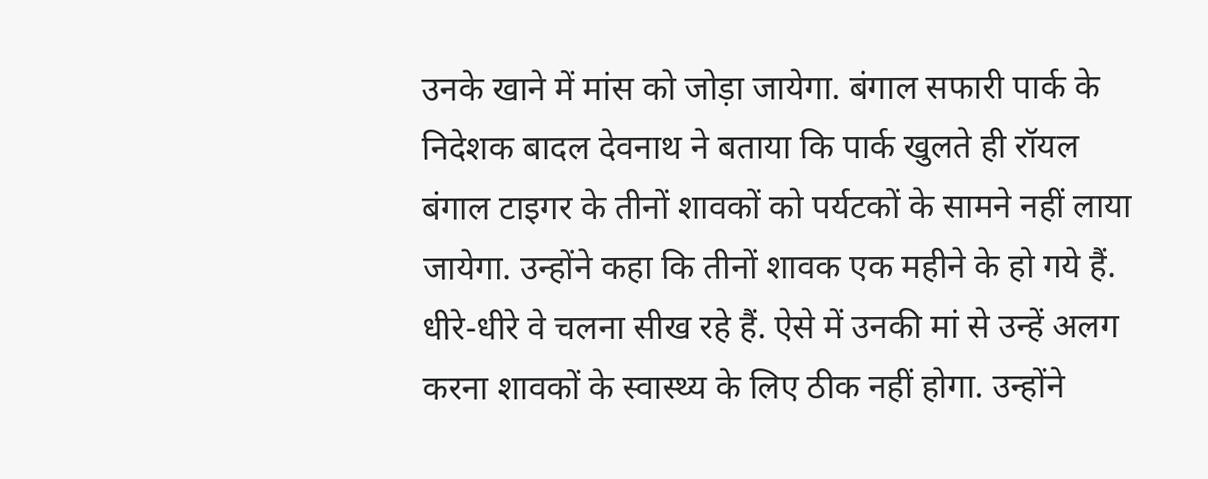उनके खाने में मांस को जोड़ा जायेगा. बंगाल सफारी पार्क के निदेशक बादल देवनाथ ने बताया कि पार्क खुलते ही रॉयल बंगाल टाइगर के तीनों शावकों को पर्यटकों के सामने नहीं लाया जायेगा. उन्होंने कहा कि तीनों शावक एक महीने के हो गये हैं. धीरे-धीरे वे चलना सीख रहे हैं. ऐसे में उनकी मां से उन्हें अलग करना शावकों के स्वास्थ्य के लिए ठीक नहीं होगा. उन्होंने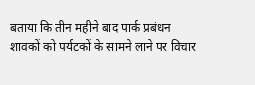बताया कि तीन महीने बाद पार्क प्रबंधन शावकों को पर्यटकों के सामने लाने पर विचार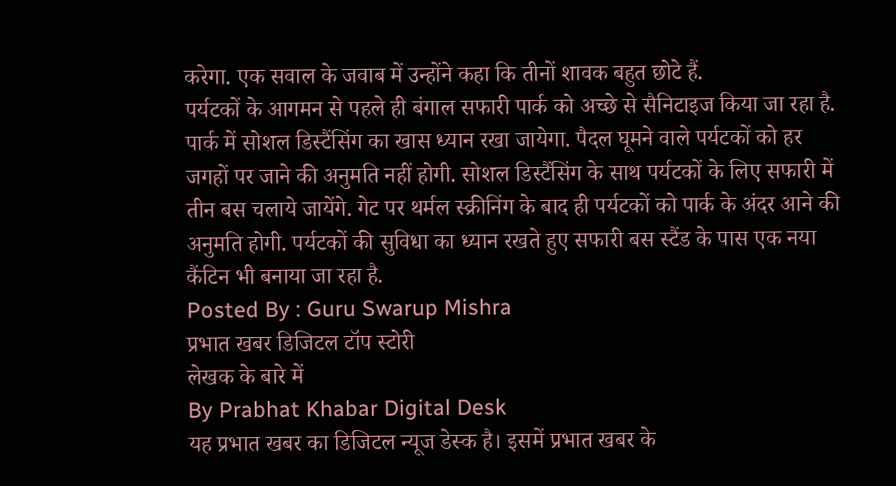करेगा. एक सवाल के जवाब में उन्होंने कहा कि तीनों शावक बहुत छोटे हैं.
पर्यटकों के आगमन से पहले ही बंगाल सफारी पार्क को अच्छे से सैनिटाइज किया जा रहा है. पार्क में सोशल डिस्टैंसिंग का खास ध्यान रखा जायेगा. पैदल घूमने वाले पर्यटकों को हर जगहों पर जाने की अनुमति नहीं होगी. सोशल डिस्टैंसिंग के साथ पर्यटकों के लिए सफारी में तीन बस चलाये जायेंगे. गेट पर थर्मल स्क्रीनिंग के बाद ही पर्यटकों को पार्क के अंदर आने की अनुमति होगी. पर्यटकों की सुविधा का ध्यान रखते हुए सफारी बस स्टैंड के पास एक नया कैंटिन भी बनाया जा रहा है.
Posted By : Guru Swarup Mishra
प्रभात खबर डिजिटल टॉप स्टोरी
लेखक के बारे में
By Prabhat Khabar Digital Desk
यह प्रभात खबर का डिजिटल न्यूज डेस्क है। इसमें प्रभात खबर के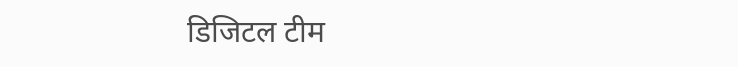डिजिटल टीम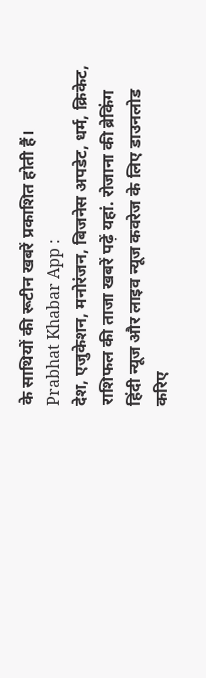के साथियों की रूटीन खबरें प्रकाशित होती हैं।
Prabhat Khabar App :
देश, एजुकेशन, मनोरंजन, बिजनेस अपडेट, धर्म, क्रिकेट, राशिफल की ताजा खबरें पढ़ें यहां. रोजाना की ब्रेकिंग हिंदी न्यूज और लाइव न्यूज कवरेज के लिए डाउनलोड करिए